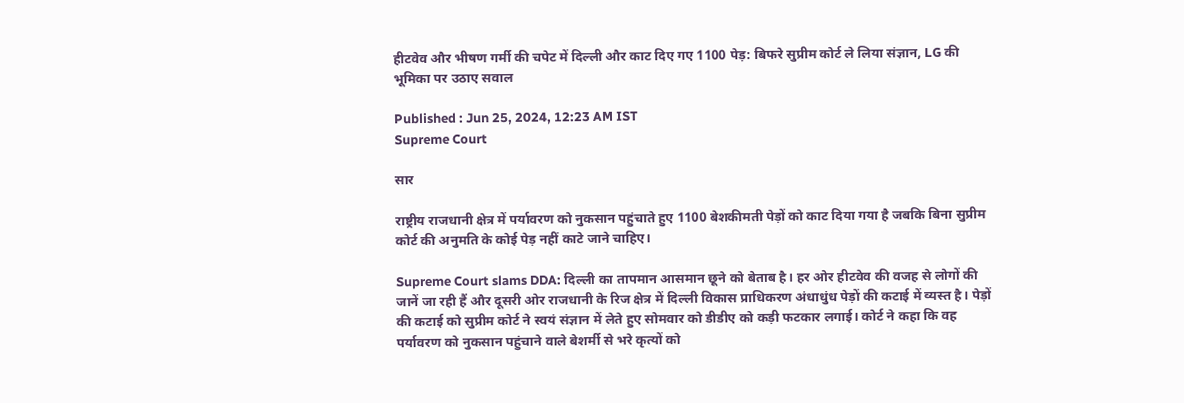हीटवेव और भीषण गर्मी की चपेट में दिल्ली और काट दिए गए 1100 पेड़: बिफरे सुप्रीम कोर्ट ले लिया संज्ञान, LG की भूमिका पर उठाए सवाल

Published : Jun 25, 2024, 12:23 AM IST
Supreme Court

सार

राष्ट्रीय राजधानी क्षेत्र में पर्यावरण को नुकसान पहुंचाते हुए 1100 बेशकीमती पेड़ों को काट दिया गया है जबकि बिना सुप्रीम कोर्ट की अनुमति के कोई पेड़ नहीं काटे जाने चाहिए।

Supreme Court slams DDA: दिल्ली का तापमान आसमान छूने को बेताब है। हर ओर हीटवेव की वजह से लोगों की जानें जा रही हैं और दूसरी ओर राजधानी के रिज क्षेत्र में दिल्ली विकास प्राधिकरण अंधाधुंध पेड़ों की कटाई में व्यस्त है। पेड़ों की कटाई को सुप्रीम कोर्ट ने स्वयं संज्ञान में लेते हुए सोमवार को डीडीए को कड़ी फटकार लगाई। कोर्ट ने कहा कि वह पर्यावरण को नुकसान पहुंचाने वाले बेशर्मी से भरे कृत्यों को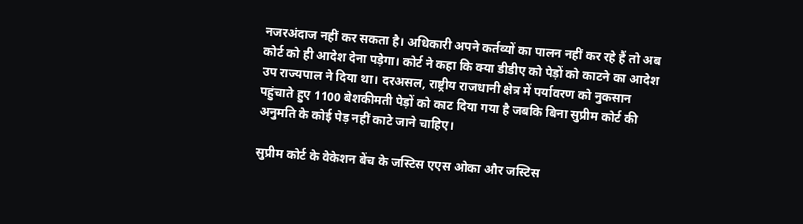नजरअंदाज नहीं कर सकता है। अधिकारी अपने कर्तव्यों का पालन नहीं कर रहे हैं तो अब कोर्ट को ही आदेश देना पड़ेगा। कोर्ट ने कहा कि क्या डीडीए को पेड़ों को काटने का आदेश उप राज्यपाल ने दिया था। दरअसल, राष्ट्रीय राजधानी क्षेत्र में पर्यावरण को नुकसान पहुंचाते हुए 1100 बेशकीमती पेड़ों को काट दिया गया है जबकि बिना सुप्रीम कोर्ट की अनुमति के कोई पेड़ नहीं काटे जाने चाहिए।

सुप्रीम कोर्ट के वेकेशन बेंच के जस्टिस एएस ओका और जस्टिस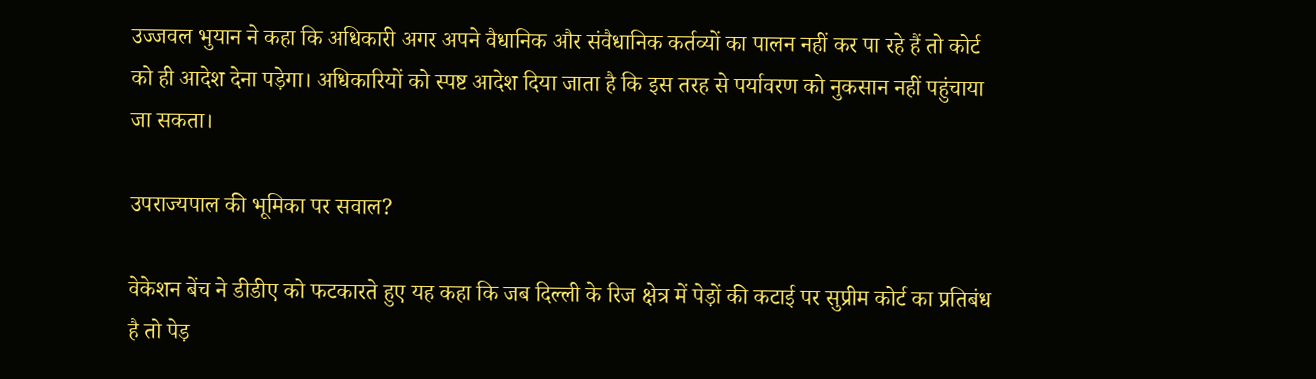उज्जवल भुयान ने कहा कि अधिकारी अगर अपने वैधानिक और संवैधानिक कर्तव्यों का पालन नहीं कर पा रहे हैं तो कोर्ट को ही आदेश देना पड़ेगा। अधिकारियों को स्पष्ट आदेश दिया जाता है कि इस तरह से पर्यावरण को नुकसान नहीं पहुंचाया जा सकता।

उपराज्यपाल की भूमिका पर सवाल?

वेकेशन बेंच ने डीडीए को फटकारते हुए यह कहा कि जब दिल्ली के रिज क्षेत्र में पेड़ों की कटाई पर सुप्रीम कोर्ट का प्रतिबंध है तो पेड़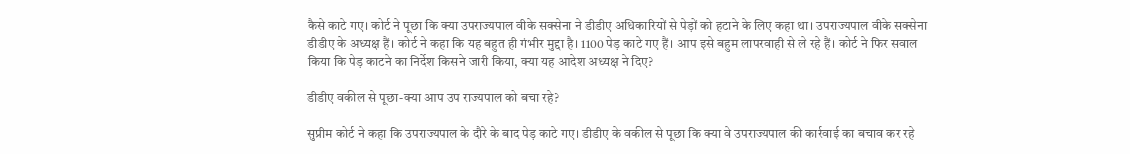कैसे काटे गए। कोर्ट ने पूछा कि क्या उपराज्यपाल वीके सक्सेना ने डीडीए अधिकारियों से पेड़ों को हटाने के लिए कहा था। उपराज्यपाल वीके सक्सेना डीडीए के अध्यक्ष हैं। कोर्ट ने कहा कि यह बहुत ही गंभीर मुद्दा है। 1100 पेड़ काटे गए हैं। आप इसे बहुम लापरवाही से ले रहे हैं। कोर्ट ने फिर सवाल किया कि पेड़ काटने का निर्देश किसने जारी किया, क्या यह आदेश अध्यक्ष ने दिए?

डीडीए वकील से पूछा-क्या आप उप राज्यपाल को बचा रहे?

सुप्रीम कोर्ट ने कहा कि उपराज्यपाल के दौरे के बाद पेड़ काटे गए। डीडीए के वकील से पूछा कि क्या वे उपराज्यपाल की कार्रवाई का बचाव कर रहे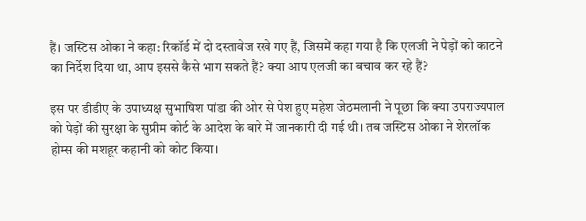हैं। जस्टिस ओका ने कहा: रिकॉर्ड में दो दस्तावेज रखे गए हैं, जिसमें कहा गया है कि एलजी ने पेड़ों को काटने का निर्देश दिया था, आप इससे कैसे भाग सकते हैं? क्या आप एलजी का बचाव कर रहे हैं?

इस पर डीडीए के उपाध्यक्ष सुभाषिश पांडा की ओर से पेश हुए महेश जेठमलानी ने पूछा कि क्या उपराज्यपाल को पेड़ों की सुरक्षा के सुप्रीम कोर्ट के आदेश के बारे में जानकारी दी गई थी। तब जस्टिस ओका ने शेरलॉक होम्स की मशहूर कहानी को कोट किया।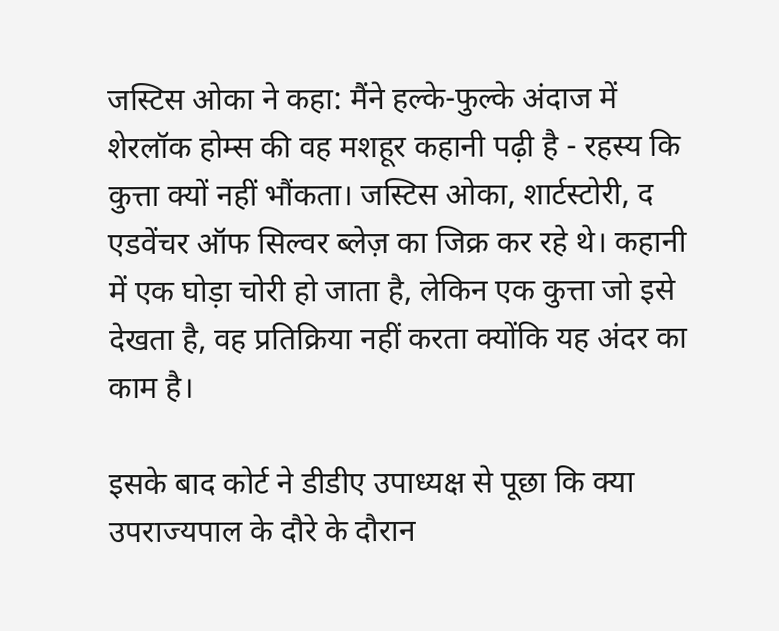जस्टिस ओका ने कहा: मैंने हल्के-फुल्के अंदाज में शेरलॉक होम्स की वह मशहूर कहानी पढ़ी है - रहस्य कि कुत्ता क्यों नहीं भौंकता। जस्टिस ओका, शार्टस्टोरी, द एडवेंचर ऑफ सिल्वर ब्लेज़ का जिक्र कर रहे थे। कहानी में एक घोड़ा चोरी हो जाता है, लेकिन एक कुत्ता जो इसे देखता है, वह प्रतिक्रिया नहीं करता क्योंकि यह अंदर का काम है।

इसके बाद कोर्ट ने डीडीए उपाध्यक्ष से पूछा कि क्या उपराज्यपाल के दौरे के दौरान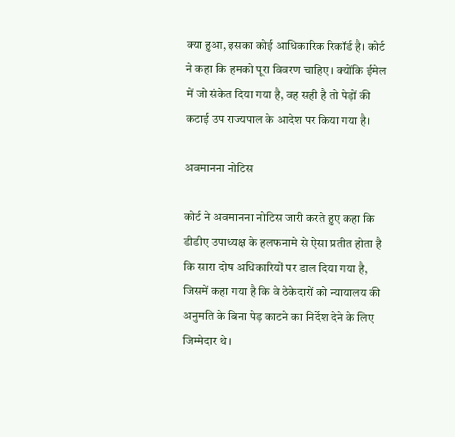क्या हुआ, इसका कोई आधिकारिक रिकॉर्ड है। कोर्ट ने कहा कि हमको पूरा विवरण चाहिए। क्योंकि ईमेल में जो संकेत दिया गया है, वह सही है तो पेड़ों की कटाई उप राज्यपाल के आदेश पर किया गया है।

अवमानना नोटिस

कोर्ट ने अवमानना नोटिस जारी करते हुए कहा कि डीडीए उपाध्यक्ष के हलफनामे से ऐसा प्रतीत होता है कि सारा दोष अधिकारियों पर डाल दिया गया है, जिसमें कहा गया है कि वे ठेकेदारों को न्यायालय की अनुमति के बिना पेड़ काटने का निर्देश देने के लिए जिम्मेदार थे।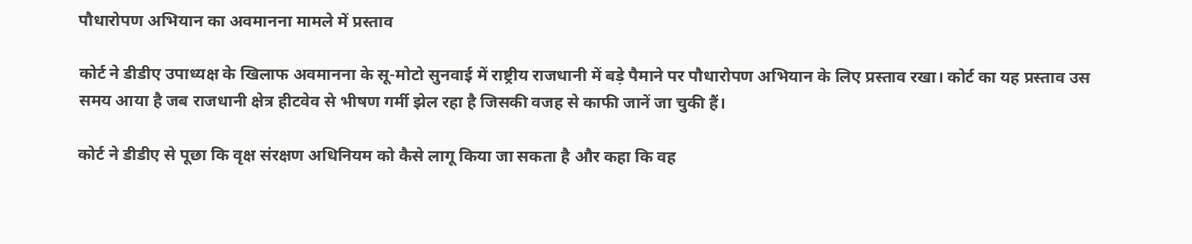पौधारोपण अभियान का अवमानना मामले में प्रस्ताव

कोर्ट ने डीडीए उपाध्यक्ष के खिलाफ अवमानना के सू-मोटो सुनवाई में राष्ट्रीय राजधानी में बड़े पैमाने पर पौधारोपण अभियान के लिए प्रस्ताव रखा। कोर्ट का यह प्रस्ताव उस समय आया है जब राजधानी क्षेत्र हीटवेव से भीषण गर्मी झेल रहा है जिसकी वजह से काफी जानें जा चुकी हैं।

कोर्ट ने डीडीए से पूछा कि वृक्ष संरक्षण अधिनियम को कैसे लागू किया जा सकता है और कहा कि वह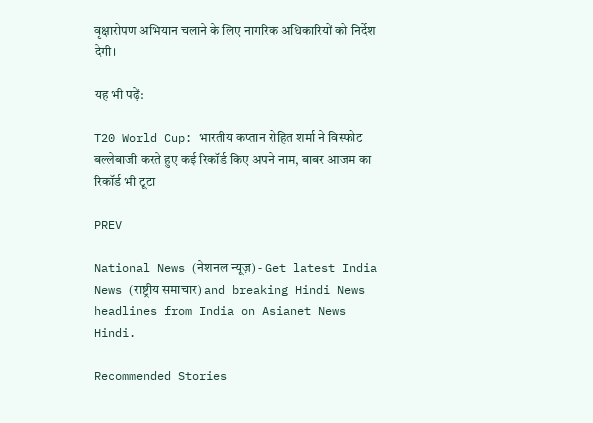वृक्षारोपण अभियान चलाने के लिए नागरिक अधिकारियों को निर्देश देगी।

यह भी पढ़ें:

T20 World Cup: भारतीय कप्तान रोहित शर्मा ने विस्फोट बल्लेबाजी करते हुए कई रिकॉर्ड किए अपने नाम, बाबर आजम का रिकॉर्ड भी टूटा

PREV

National News (नेशनल न्यूज़) - Get latest India News (राष्ट्रीय समाचार) and breaking Hindi News headlines from India on Asianet News Hindi.

Recommended Stories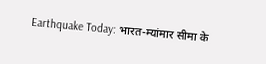Earthquake Today: भारत-म्यांमार सीमा के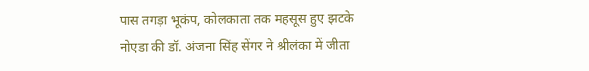पास तगड़ा भूकंप, कोलकाता तक महसूस हुए झटके
नोएडा की डॉ. अंजना सिंह सेंगर ने श्रीलंका में जीता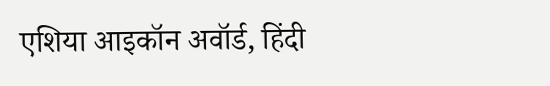एशिया आइकॉन अवॉर्ड, हिंदी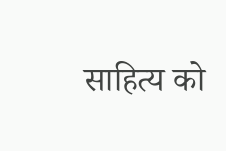साहित्य को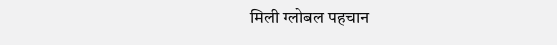मिली ग्लोबल पहचान